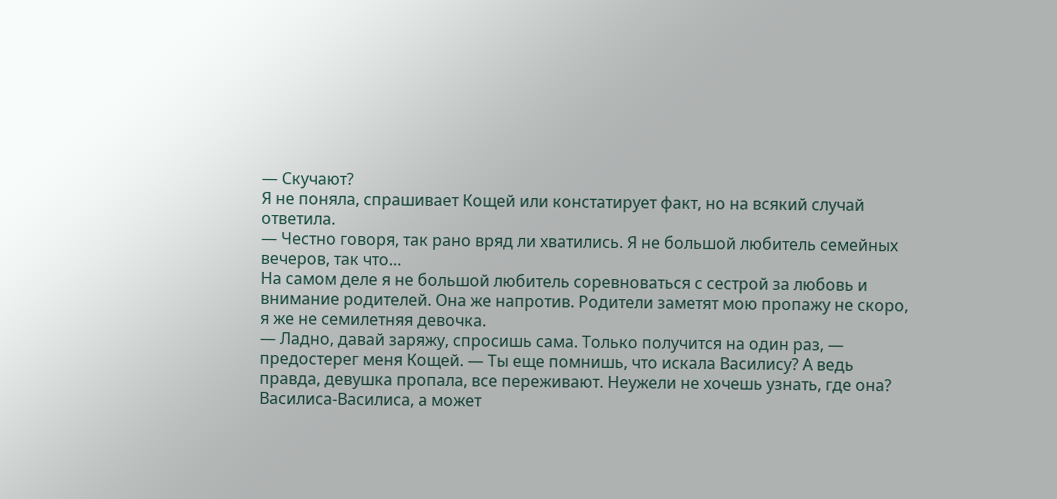— Скучают?
Я не поняла, спрашивает Кощей или констатирует факт, но на всякий случай ответила.
— Честно говоря, так рано вряд ли хватились. Я не большой любитель семейных вечеров, так что…
На самом деле я не большой любитель соревноваться с сестрой за любовь и внимание родителей. Она же напротив. Родители заметят мою пропажу не скоро, я же не семилетняя девочка.
— Ладно, давай заряжу, спросишь сама. Только получится на один раз, — предостерег меня Кощей. — Ты еще помнишь, что искала Василису? А ведь правда, девушка пропала, все переживают. Неужели не хочешь узнать, где она?
Василиса-Василиса, а может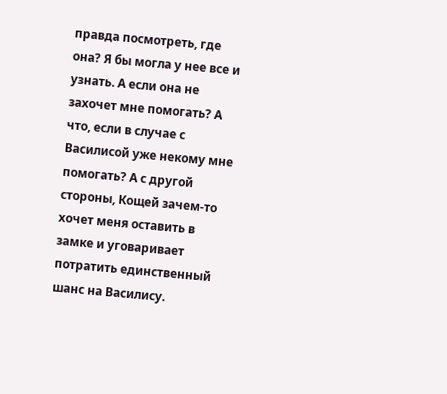правда посмотреть, где она? Я бы могла у нее все и узнать. А если она не захочет мне помогать? А что, если в случае с Василисой уже некому мне помогать? А с другой стороны, Кощей зачем-то хочет меня оставить в замке и уговаривает потратить единственный шанс на Василису.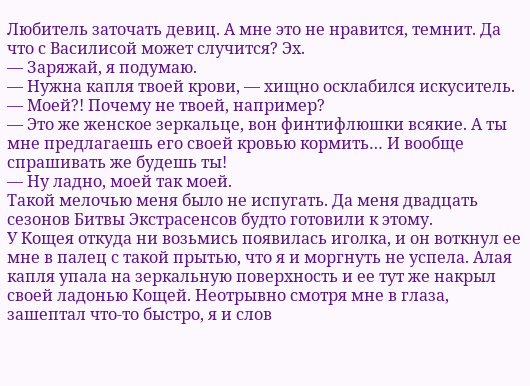Любитель заточать девиц. А мне это не нравится, темнит. Да что с Василисой может случится? Эх.
— Заряжай, я подумаю.
— Нужна капля твоей крови, — хищно осклабился искуситель.
— Моей?! Почему не твоей, например?
— Это же женское зеркальце, вон финтифлюшки всякие. А ты мне предлагаешь его своей кровью кормить… И вообще спрашивать же будешь ты!
— Ну ладно, моей так моей.
Такой мелочью меня было не испугать. Да меня двадцать сезонов Битвы Экстрасенсов будто готовили к этому.
У Кощея откуда ни возьмись появилась иголка, и он воткнул ее мне в палец с такой прытью, что я и моргнуть не успела. Алая капля упала на зеркальную поверхность и ее тут же накрыл своей ладонью Кощей. Неотрывно смотря мне в глаза, зашептал что-то быстро, я и слов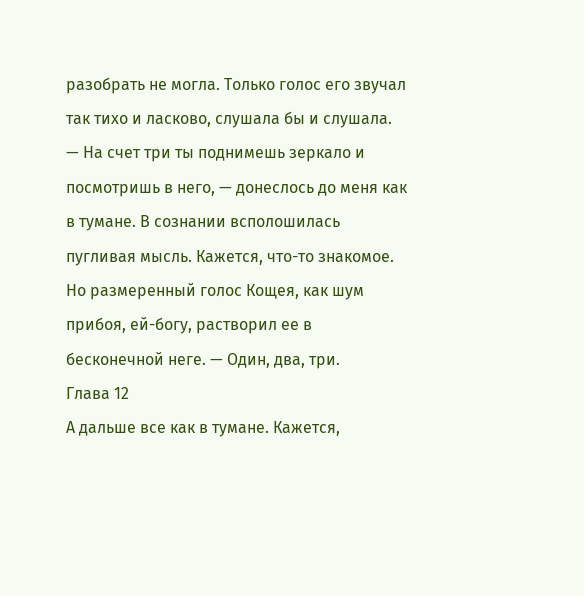разобрать не могла. Только голос его звучал так тихо и ласково, слушала бы и слушала.
— На счет три ты поднимешь зеркало и посмотришь в него, — донеслось до меня как в тумане. В сознании всполошилась пугливая мысль. Кажется, что-то знакомое. Но размеренный голос Кощея, как шум прибоя, ей-богу, растворил ее в бесконечной неге. — Один, два, три.
Глава 12
А дальше все как в тумане. Кажется,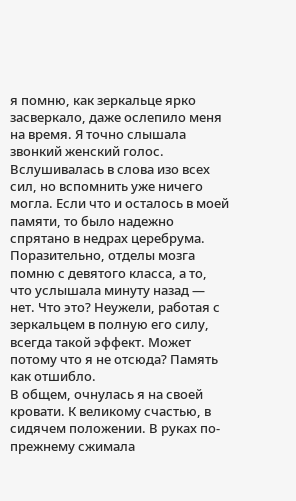я помню, как зеркальце ярко засверкало, даже ослепило меня на время. Я точно слышала звонкий женский голос. Вслушивалась в слова изо всех сил, но вспомнить уже ничего могла. Если что и осталось в моей памяти, то было надежно спрятано в недрах церебрума. Поразительно, отделы мозга помню с девятого класса, а то, что услышала минуту назад — нет. Что это? Неужели, работая с зеркальцем в полную его силу, всегда такой эффект. Может потому что я не отсюда? Память как отшибло.
В общем, очнулась я на своей кровати. К великому счастью, в сидячем положении. В руках по-прежнему сжимала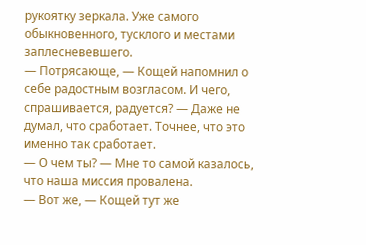рукоятку зеркала. Уже самого обыкновенного, тусклого и местами заплесневевшего.
— Потрясающе, — Кощей напомнил о себе радостным возгласом. И чего, спрашивается, радуется? — Даже не думал, что сработает. Точнее, что это именно так сработает.
— О чем ты? — Мне то самой казалось, что наша миссия провалена.
— Вот же, — Кощей тут же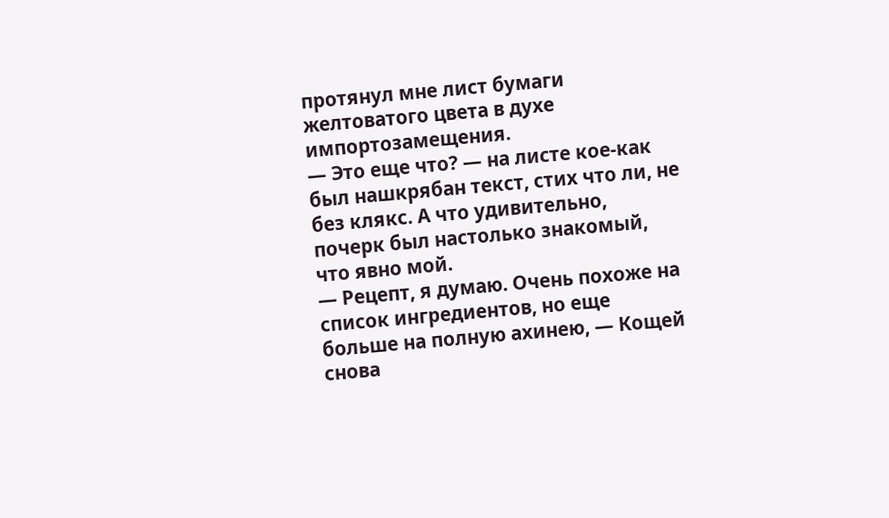протянул мне лист бумаги желтоватого цвета в духе импортозамещения.
— Это еще что? — на листе кое-как был нашкрябан текст, стих что ли, не без клякс. А что удивительно, почерк был настолько знакомый, что явно мой.
— Рецепт, я думаю. Очень похоже на список ингредиентов, но еще больше на полную ахинею, — Кощей снова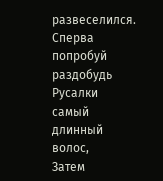развеселился.
Сперва попробуй раздобудь
Русалки самый длинный волос,
Затем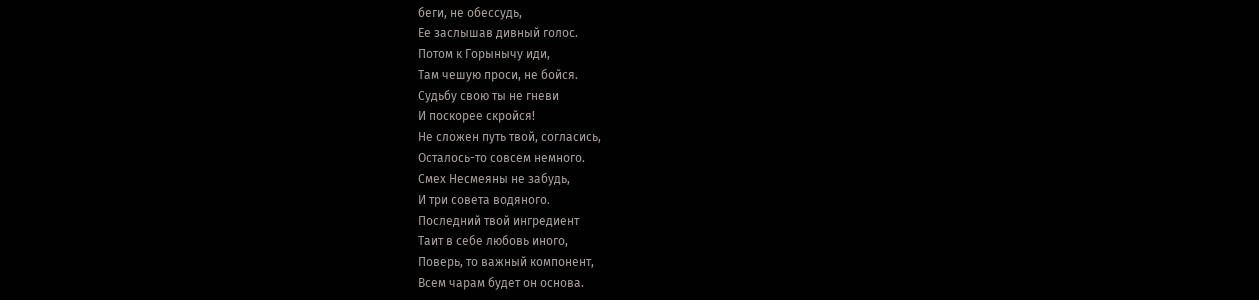беги, не обессудь,
Ее заслышав дивный голос.
Потом к Горынычу иди,
Там чешую проси, не бойся.
Судьбу свою ты не гневи
И поскорее скройся!
Не сложен путь твой, согласись,
Осталось-то совсем немного.
Смех Несмеяны не забудь,
И три совета водяного.
Последний твой ингредиент
Таит в себе любовь иного,
Поверь, то важный компонент,
Всем чарам будет он основа.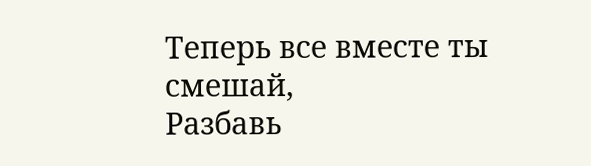Теперь все вместе ты смешай,
Разбавь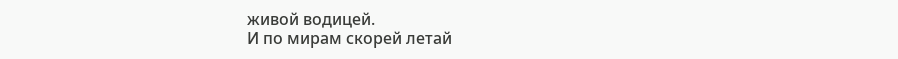живой водицей.
И по мирам скорей летай